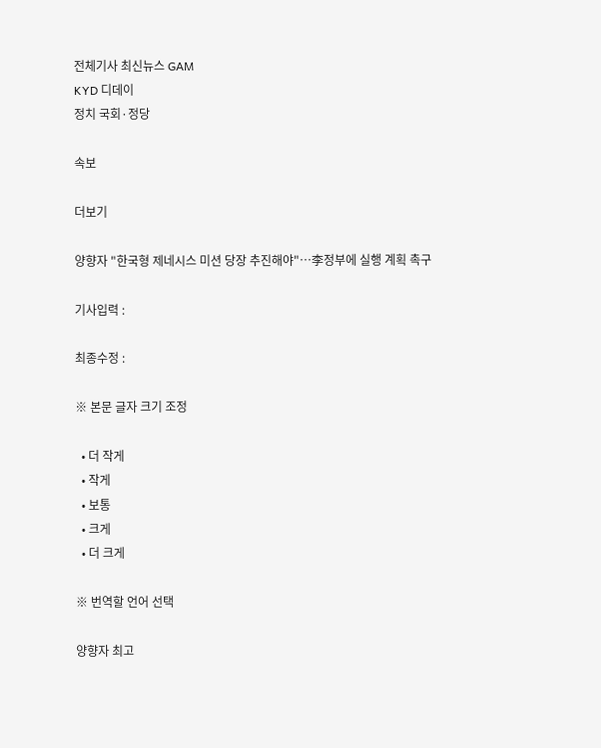전체기사 최신뉴스 GAM
KYD 디데이
정치 국회·정당

속보

더보기

양향자 "한국형 제네시스 미션 당장 추진해야"…李정부에 실행 계획 촉구

기사입력 :

최종수정 :

※ 본문 글자 크기 조정

  • 더 작게
  • 작게
  • 보통
  • 크게
  • 더 크게

※ 번역할 언어 선택

양향자 최고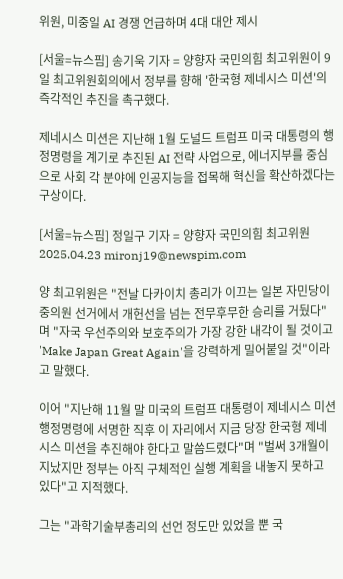위원, 미중일 AI 경쟁 언급하며 4대 대안 제시

[서울=뉴스핌] 송기욱 기자 = 양향자 국민의힘 최고위원이 9일 최고위원회의에서 정부를 향해 '한국형 제네시스 미션'의 즉각적인 추진을 촉구했다.

제네시스 미션은 지난해 1월 도널드 트럼프 미국 대통령의 행정명령을 계기로 추진된 AI 전략 사업으로, 에너지부를 중심으로 사회 각 분야에 인공지능을 접목해 혁신을 확산하겠다는 구상이다.

[서울=뉴스핌] 정일구 기자 = 양향자 국민의힘 최고위원 2025.04.23 mironj19@newspim.com

양 최고위원은 "전날 다카이치 총리가 이끄는 일본 자민당이 중의원 선거에서 개헌선을 넘는 전무후무한 승리를 거뒀다"며 "자국 우선주의와 보호주의가 가장 강한 내각이 될 것이고 'Make Japan Great Again'을 강력하게 밀어붙일 것"이라고 말했다.

이어 "지난해 11월 말 미국의 트럼프 대통령이 제네시스 미션 행정명령에 서명한 직후 이 자리에서 지금 당장 한국형 제네시스 미션을 추진해야 한다고 말씀드렸다"며 "벌써 3개월이 지났지만 정부는 아직 구체적인 실행 계획을 내놓지 못하고 있다"고 지적했다.

그는 "과학기술부총리의 선언 정도만 있었을 뿐 국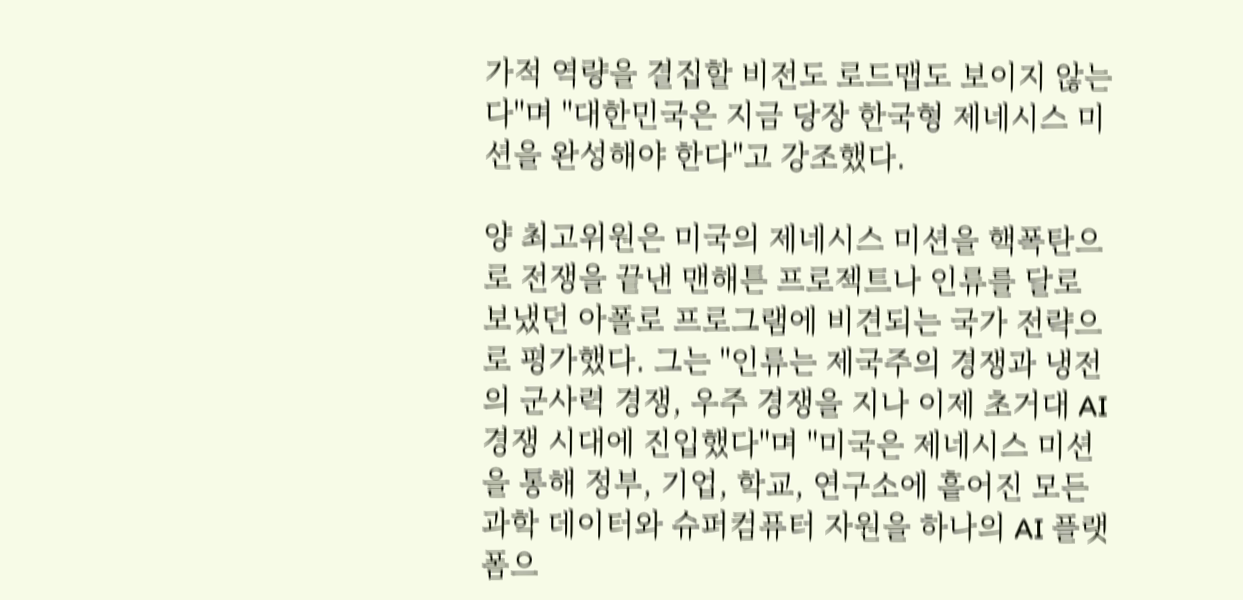가적 역량을 결집할 비전도 로드맵도 보이지 않는다"며 "대한민국은 지금 당장 한국형 제네시스 미션을 완성해야 한다"고 강조했다.

양 최고위원은 미국의 제네시스 미션을 핵폭탄으로 전쟁을 끝낸 맨해튼 프로젝트나 인류를 달로 보냈던 아폴로 프로그램에 비견되는 국가 전략으로 평가했다. 그는 "인류는 제국주의 경쟁과 냉전의 군사력 경쟁, 우주 경쟁을 지나 이제 초거대 AI 경쟁 시대에 진입했다"며 "미국은 제네시스 미션을 통해 정부, 기업, 학교, 연구소에 흩어진 모든 과학 데이터와 슈퍼컴퓨터 자원을 하나의 AI 플랫폼으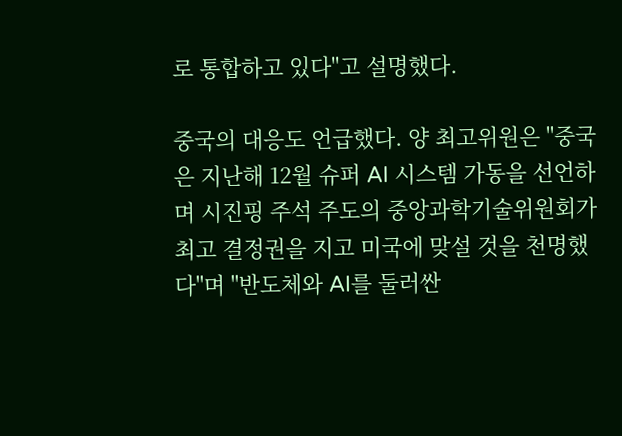로 통합하고 있다"고 설명했다.

중국의 대응도 언급했다. 양 최고위원은 "중국은 지난해 12월 슈퍼 AI 시스템 가동을 선언하며 시진핑 주석 주도의 중앙과학기술위원회가 최고 결정권을 지고 미국에 맞설 것을 천명했다"며 "반도체와 AI를 둘러싼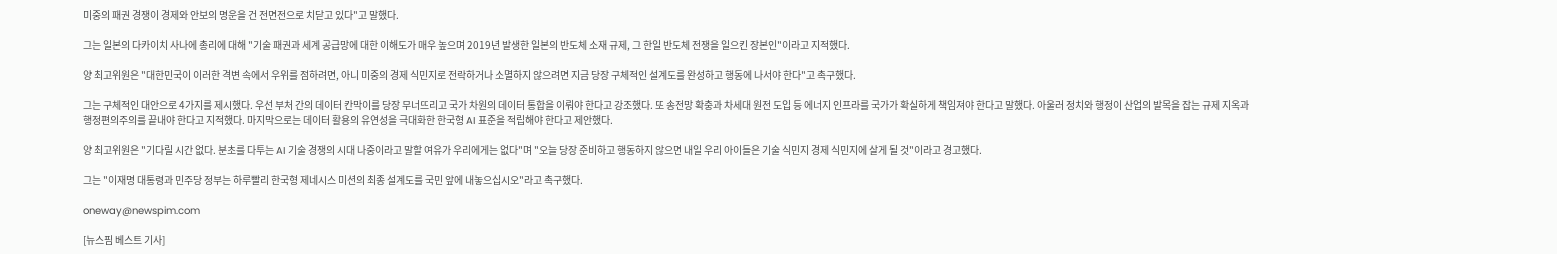미중의 패권 경쟁이 경제와 안보의 명운을 건 전면전으로 치닫고 있다"고 말했다.

그는 일본의 다카이치 사나에 총리에 대해 "기술 패권과 세계 공급망에 대한 이해도가 매우 높으며 2019년 발생한 일본의 반도체 소재 규제, 그 한일 반도체 전쟁을 일으킨 장본인"이라고 지적했다.

양 최고위원은 "대한민국이 이러한 격변 속에서 우위를 점하려면, 아니 미중의 경제 식민지로 전락하거나 소멸하지 않으려면 지금 당장 구체적인 설계도를 완성하고 행동에 나서야 한다"고 촉구했다.

그는 구체적인 대안으로 4가지를 제시했다. 우선 부처 간의 데이터 칸막이를 당장 무너뜨리고 국가 차원의 데이터 통합을 이뤄야 한다고 강조했다. 또 송전망 확충과 차세대 원전 도입 등 에너지 인프라를 국가가 확실하게 책임져야 한다고 말했다. 아울러 정치와 행정이 산업의 발목을 잡는 규제 지옥과 행정편의주의를 끝내야 한다고 지적했다. 마지막으로는 데이터 활용의 유연성을 극대화한 한국형 AI 표준을 적립해야 한다고 제안했다.

양 최고위원은 "기다릴 시간 없다. 분초를 다투는 AI 기술 경쟁의 시대 나중이라고 말할 여유가 우리에게는 없다"며 "오늘 당장 준비하고 행동하지 않으면 내일 우리 아이들은 기술 식민지 경제 식민지에 살게 될 것"이라고 경고했다.

그는 "이재명 대통령과 민주당 정부는 하루빨리 한국형 제네시스 미션의 최종 설계도를 국민 앞에 내놓으십시오"라고 촉구했다.

oneway@newspim.com

[뉴스핌 베스트 기사]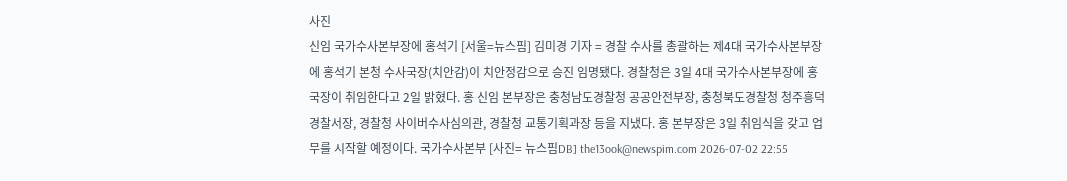사진
신임 국가수사본부장에 홍석기 [서울=뉴스핌] 김미경 기자 = 경찰 수사를 총괄하는 제4대 국가수사본부장에 홍석기 본청 수사국장(치안감)이 치안정감으로 승진 임명됐다. 경찰청은 3일 4대 국가수사본부장에 홍 국장이 취임한다고 2일 밝혔다. 홍 신임 본부장은 충청남도경찰청 공공안전부장, 충청북도경찰청 청주흥덕경찰서장, 경찰청 사이버수사심의관, 경찰청 교통기획과장 등을 지냈다. 홍 본부장은 3일 취임식을 갖고 업무를 시작할 예정이다. 국가수사본부 [사진= 뉴스핌DB] the13ook@newspim.com 2026-07-02 22:55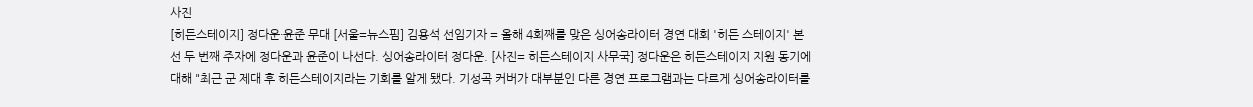사진
[히든스테이지] 정다운·윤준 무대 [서울=뉴스핌] 김용석 선임기자 = 올해 4회째를 맞은 싱어송라이터 경연 대회 '히든 스테이지' 본선 두 번째 주자에 정다운과 윤준이 나선다. 싱어송라이터 정다운. [사진= 히든스테이지 사무국] 정다운은 히든스테이지 지원 동기에 대해 "최근 군 제대 후 히든스테이지라는 기회를 알게 됐다. 기성곡 커버가 대부분인 다른 경연 프로그램과는 다르게 싱어송라이터를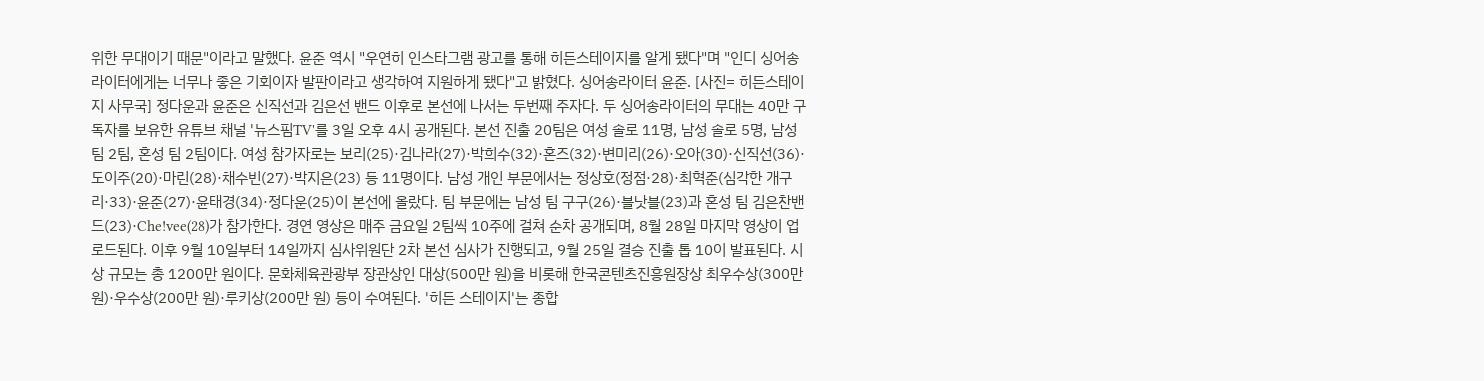위한 무대이기 때문"이라고 말했다. 윤준 역시 "우연히 인스타그램 광고를 통해 히든스테이지를 알게 됐다"며 "인디 싱어송라이터에게는 너무나 좋은 기회이자 발판이라고 생각하여 지원하게 됐다"고 밝혔다. 싱어송라이터 윤준. [사진= 히든스테이지 사무국] 정다운과 윤준은 신직선과 김은선 밴드 이후로 본선에 나서는 두번째 주자다. 두 싱어송라이터의 무대는 40만 구독자를 보유한 유튜브 채널 '뉴스핌TV'를 3일 오후 4시 공개된다. 본선 진출 20팀은 여성 솔로 11명, 남성 솔로 5명, 남성 팀 2팀, 혼성 팀 2팀이다. 여성 참가자로는 보리(25)·김나라(27)·박희수(32)·혼즈(32)·변미리(26)·오아(30)·신직선(36)·도이주(20)·마린(28)·채수빈(27)·박지은(23) 등 11명이다. 남성 개인 부문에서는 정상호(정점·28)·최혁준(심각한 개구리·33)·윤준(27)·윤태경(34)·정다운(25)이 본선에 올랐다. 팀 부문에는 남성 팀 구구(26)·블낫블(23)과 혼성 팀 김은찬밴드(23)·Che!vee(28)가 참가한다. 경연 영상은 매주 금요일 2팀씩 10주에 걸쳐 순차 공개되며, 8월 28일 마지막 영상이 업로드된다. 이후 9월 10일부터 14일까지 심사위원단 2차 본선 심사가 진행되고, 9월 25일 결승 진출 톱 10이 발표된다. 시상 규모는 총 1200만 원이다. 문화체육관광부 장관상인 대상(500만 원)을 비롯해 한국콘텐츠진흥원장상 최우수상(300만 원)·우수상(200만 원)·루키상(200만 원) 등이 수여된다. '히든 스테이지'는 종합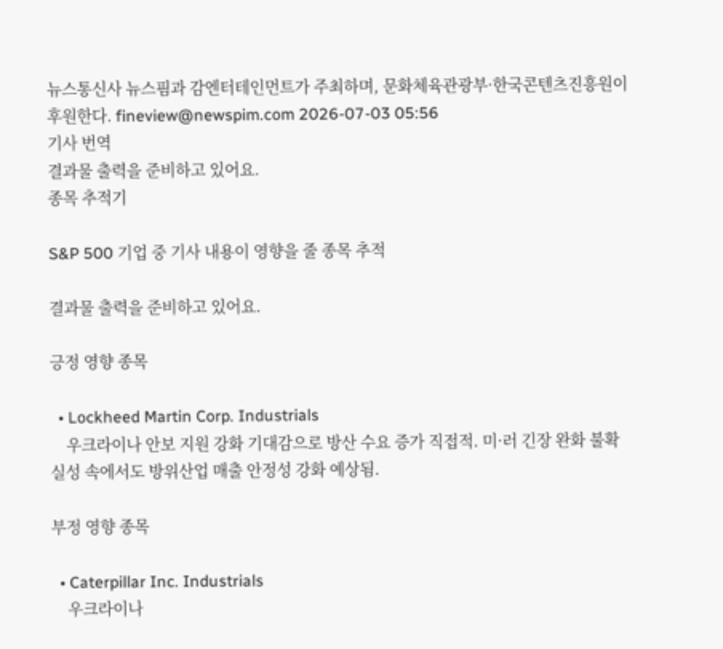뉴스통신사 뉴스핌과 감엔터테인먼트가 주최하며, 문화체육관광부·한국콘텐츠진흥원이 후원한다. fineview@newspim.com 2026-07-03 05:56
기사 번역
결과물 출력을 준비하고 있어요.
종목 추적기

S&P 500 기업 중 기사 내용이 영향을 줄 종목 추적

결과물 출력을 준비하고 있어요.

긍정 영향 종목

  • Lockheed Martin Corp. Industrials
    우크라이나 안보 지원 강화 기대감으로 방산 수요 증가 직접적. 미·러 긴장 완화 불확실성 속에서도 방위산업 매출 안정성 강화 예상됨.

부정 영향 종목

  • Caterpillar Inc. Industrials
    우크라이나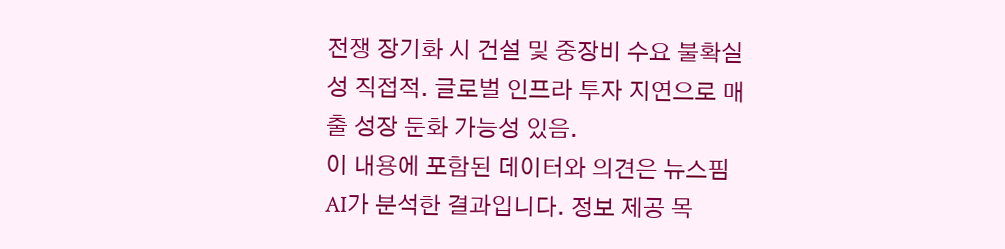전쟁 장기화 시 건설 및 중장비 수요 불확실성 직접적. 글로벌 인프라 투자 지연으로 매출 성장 둔화 가능성 있음.
이 내용에 포함된 데이터와 의견은 뉴스핌 AI가 분석한 결과입니다. 정보 제공 목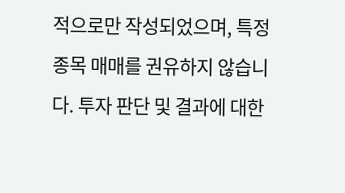적으로만 작성되었으며, 특정 종목 매매를 권유하지 않습니다. 투자 판단 및 결과에 대한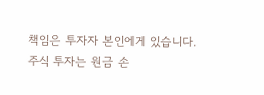책임은 투자자 본인에게 있습니다. 주식 투자는 원금 손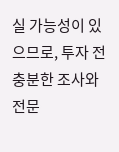실 가능성이 있으므로, 투자 전 충분한 조사와 전문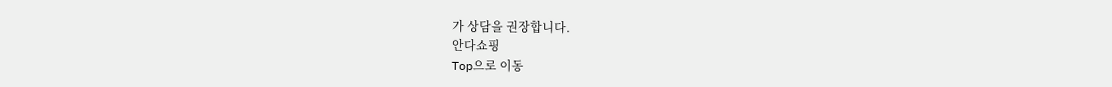가 상담을 권장합니다.
안다쇼핑
Top으로 이동